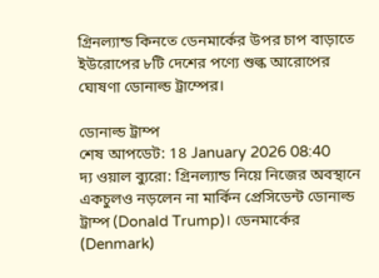গ্রিনল্যান্ড কিনতে ডেনমার্কের উপর চাপ বাড়াতে ইউরোপের ৮টি দেশের পণ্যে শুল্ক আরোপের ঘোষণা ডোনাল্ড ট্রাম্পের।

ডোনাল্ড ট্রাম্প
শেষ আপডেট: 18 January 2026 08:40
দ্য ওয়াল ব্যুরো: গ্রিনল্যান্ড নিয়ে নিজের অবস্থানে একচুলও নড়লেন না মার্কিন প্রেসিডেন্ট ডোনাল্ড ট্রাম্প (Donald Trump)। ডেনমার্কের (Denmark)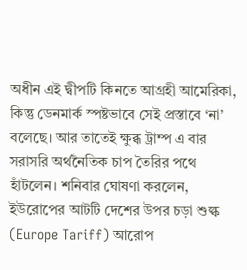অধীন এই দ্বীপটি কিনতে আগ্রহী আমেরিকা, কিন্তু ডেনমার্ক স্পষ্টভাবে সেই প্রস্তাবে ‘না’ বলেছে। আর তাতেই ক্ষুব্ধ ট্রাম্প এ বার সরাসরি অর্থনৈতিক চাপ তৈরির পথে হাঁটলেন। শনিবার ঘোষণা করলেন, ইউরোপের আটটি দেশের উপর চড়া শুল্ক (Europe Tariff) আরোপ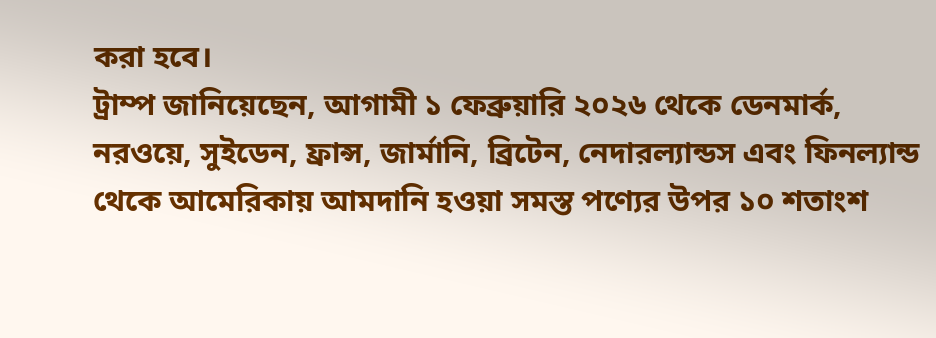করা হবে।
ট্রাম্প জানিয়েছেন, আগামী ১ ফেব্রুয়ারি ২০২৬ থেকে ডেনমার্ক, নরওয়ে, সুইডেন, ফ্রান্স, জার্মানি, ব্রিটেন, নেদারল্যান্ডস এবং ফিনল্যান্ড থেকে আমেরিকায় আমদানি হওয়া সমস্ত পণ্যের উপর ১০ শতাংশ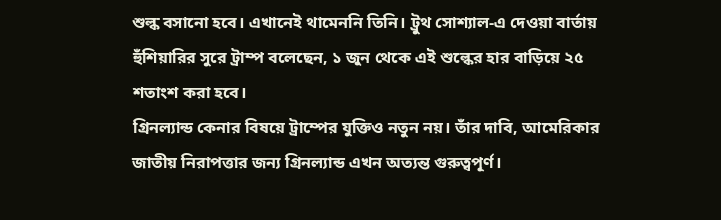শুল্ক বসানো হবে। এখানেই থামেননি তিনি। ট্রুথ সোশ্যাল-এ দেওয়া বার্তায় হুঁশিয়ারির সুরে ট্রাম্প বলেছেন, ১ জুন থেকে এই শুল্কের হার বাড়িয়ে ২৫ শতাংশ করা হবে।
গ্রিনল্যান্ড কেনার বিষয়ে ট্রাম্পের যুক্তিও নতুন নয়। তাঁর দাবি, আমেরিকার জাতীয় নিরাপত্তার জন্য গ্রিনল্যান্ড এখন অত্যন্ত গুরুত্বপূর্ণ।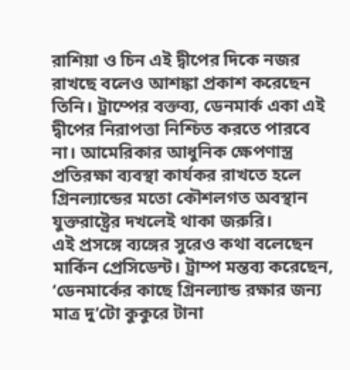রাশিয়া ও চিন এই দ্বীপের দিকে নজর রাখছে বলেও আশঙ্কা প্রকাশ করেছেন তিনি। ট্রাম্পের বক্তব্য, ডেনমার্ক একা এই দ্বীপের নিরাপত্তা নিশ্চিত করতে পারবে না। আমেরিকার আধুনিক ক্ষেপণাস্ত্র প্রতিরক্ষা ব্যবস্থা কার্যকর রাখতে হলে গ্রিনল্যান্ডের মতো কৌশলগত অবস্থান যুক্তরাষ্ট্রের দখলেই থাকা জরুরি।
এই প্রসঙ্গে ব্যঙ্গের সুরেও কথা বলেছেন মার্কিন প্রেসিডেন্ট। ট্রাম্প মন্তব্য করেছেন, ‘ডেনমার্কের কাছে গ্রিনল্যান্ড রক্ষার জন্য মাত্র দু’টো কুকুরে টানা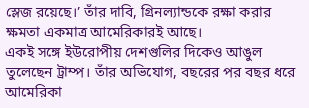স্লেজ রয়েছে।’ তাঁর দাবি, গ্রিনল্যান্ডকে রক্ষা করার ক্ষমতা একমাত্র আমেরিকারই আছে।
একই সঙ্গে ইউরোপীয় দেশগুলির দিকেও আঙুল তুলেছেন ট্রাম্প। তাঁর অভিযোগ, বছরের পর বছর ধরে আমেরিকা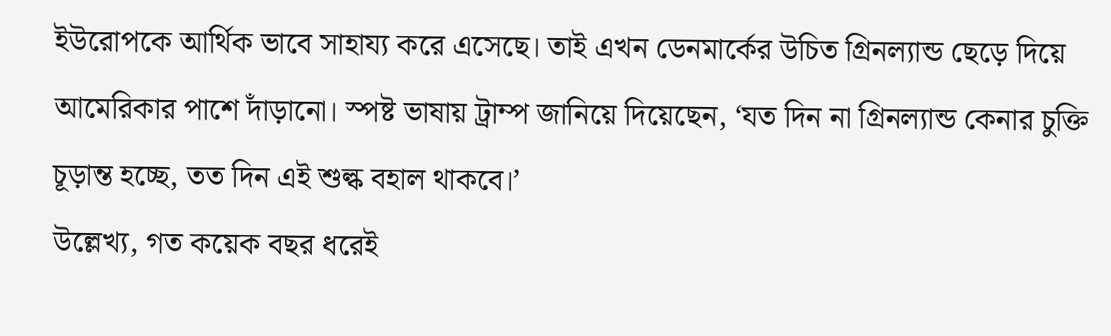ইউরোপকে আর্থিক ভাবে সাহায্য করে এসেছে। তাই এখন ডেনমার্কের উচিত গ্রিনল্যান্ড ছেড়ে দিয়ে আমেরিকার পাশে দাঁড়ানো। স্পষ্ট ভাষায় ট্রাম্প জানিয়ে দিয়েছেন, ‘যত দিন না গ্রিনল্যান্ড কেনার চুক্তি চূড়ান্ত হচ্ছে, তত দিন এই শুল্ক বহাল থাকবে।’
উল্লেখ্য, গত কয়েক বছর ধরেই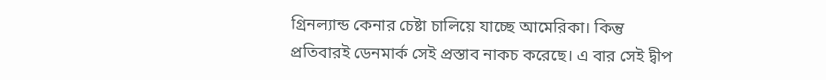গ্রিনল্যান্ড কেনার চেষ্টা চালিয়ে যাচ্ছে আমেরিকা। কিন্তু প্রতিবারই ডেনমার্ক সেই প্রস্তাব নাকচ করেছে। এ বার সেই দ্বীপ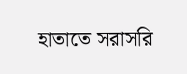হাতাতে সরাসরি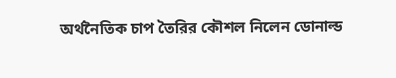অর্থনৈতিক চাপ তৈরির কৌশল নিলেন ডোনাল্ড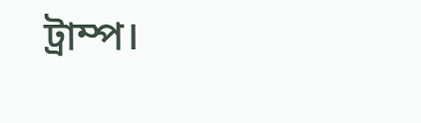ট্রাম্প।